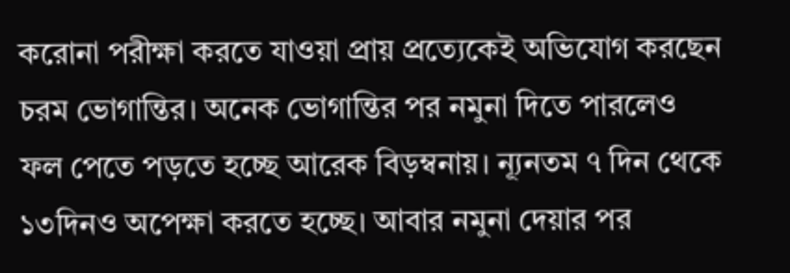করোনা পরীক্ষা করতে যাওয়া প্রায় প্রত্যেকেই অভিযোগ করছেন চরম ভোগান্তির। অনেক ভোগান্তির পর নমুনা দিতে পারলেও ফল পেতে পড়তে হচ্ছে আরেক বিড়ম্বনায়। ন্যূনতম ৭ দিন থেকে ১৩দিনও অপেক্ষা করতে হচ্ছে। আবার নমুনা দেয়ার পর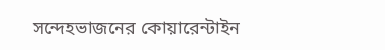সন্দেহভাজনের কোয়ারেন্টাইন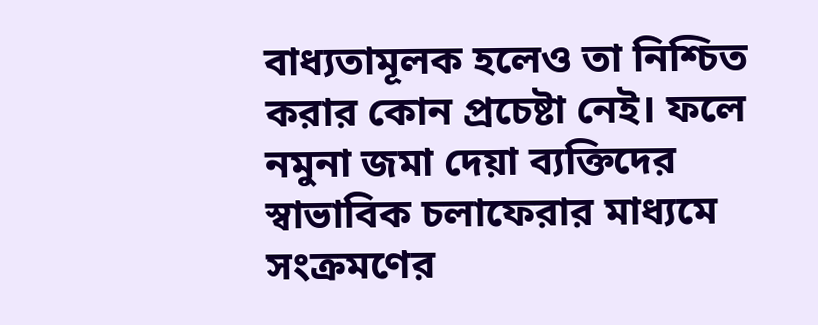বাধ্যতামূলক হলেও তা নিশ্চিত করার কোন প্রচেষ্টা নেই। ফলে নমুনা জমা দেয়া ব্যক্তিদের স্বাভাবিক চলাফেরার মাধ্যমে সংক্রমণের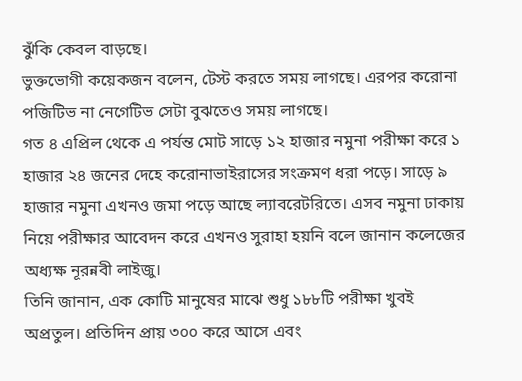ঝুঁকি কেবল বাড়ছে।
ভুক্তভোগী কয়েকজন বলেন, টেস্ট করতে সময় লাগছে। এরপর করোনা পজিটিভ না নেগেটিভ সেটা বুঝতেও সময় লাগছে।
গত ৪ এপ্রিল থেকে এ পর্যন্ত মোট সাড়ে ১২ হাজার নমুনা পরীক্ষা করে ১ হাজার ২৪ জনের দেহে করোনাভাইরাসের সংক্রমণ ধরা পড়ে। সাড়ে ৯ হাজার নমুনা এখনও জমা পড়ে আছে ল্যাবরেটরিতে। এসব নমুনা ঢাকায় নিয়ে পরীক্ষার আবেদন করে এখনও সুরাহা হয়নি বলে জানান কলেজের অধ্যক্ষ নূরন্নবী লাইজু।
তিনি জানান, এক কোটি মানুষের মাঝে শুধু ১৮৮টি পরীক্ষা খুবই অপ্রতুল। প্রতিদিন প্রায় ৩০০ করে আসে এবং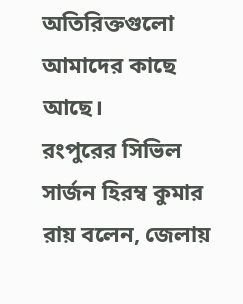অতিরিক্তগুলো আমাদের কাছে আছে।
রংপুরের সিভিল সার্জন হিরম্ব কুমার রায় বলেন, জেলায়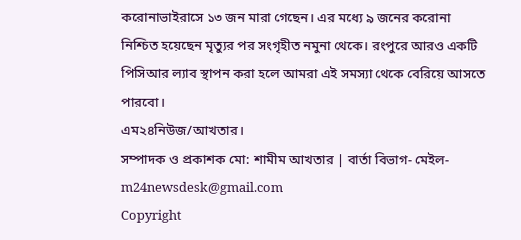করোনাভাইরাসে ১৩ জন মারা গেছেন। এর মধ্যে ৯ জনের করোনা নিশ্চিত হয়েছেন মৃত্যুর পর সংগৃহীত নমুনা থেকে। রংপুরে আরও একটি পিসিআর ল্যাব স্থাপন করা হলে আমরা এই সমস্যা থেকে বেরিয়ে আসতে পারবো।
এম২৪নিউজ/আখতার।
সম্পাদক ও প্রকাশক মো: শামীম আখতার | বার্তা বিভাগ- মেইল- m24newsdesk@gmail.com
Copyright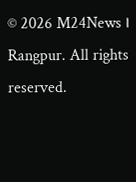© 2026 M24News । Rangpur. All rights reserved.